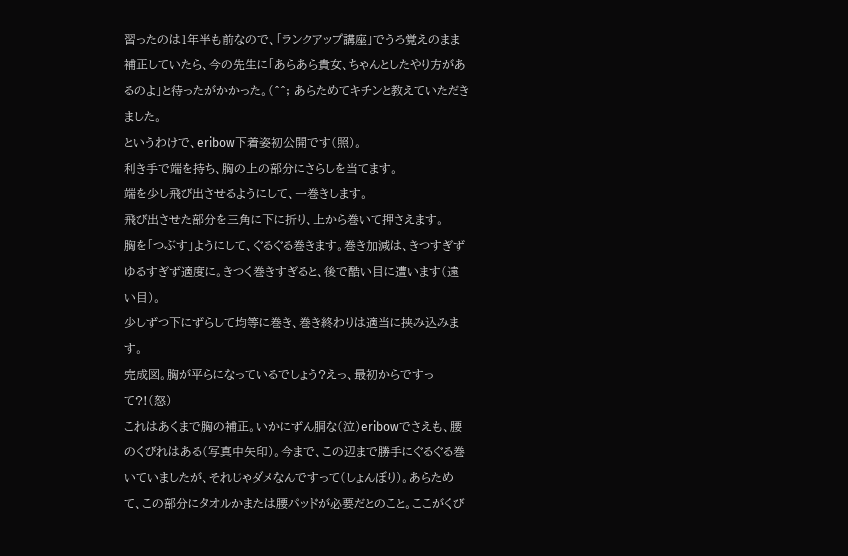習ったのは1年半も前なので、「ランクアップ講座」でうろ覚えのまま補正していたら、今の先生に「あらあら貴女、ちゃんとしたやり方があるのよ」と待ったがかかった。(^^; あらためてキチンと教えていただきました。
というわけで、eribow下着姿初公開です(照)。
利き手で端を持ち、胸の上の部分にさらしを当てます。
端を少し飛び出させるようにして、一巻きします。
飛び出させた部分を三角に下に折り、上から巻いて押さえます。
胸を「つぶす」ようにして、ぐるぐる巻きます。巻き加減は、きつすぎずゆるすぎず適度に。きつく巻きすぎると、後で酷い目に遭います(遠い目)。
少しずつ下にずらして均等に巻き、巻き終わりは適当に挟み込みます。
完成図。胸が平らになっているでしょう?えっ、最初からですって?!(怒)
これはあくまで胸の補正。いかにずん胴な(泣)eribowでさえも、腰のくびれはある(写真中矢印)。今まで、この辺まで勝手にぐるぐる巻いていましたが、それじゃダメなんですって(しょんぼり)。あらためて、この部分にタオルかまたは腰パッドが必要だとのこと。ここがくび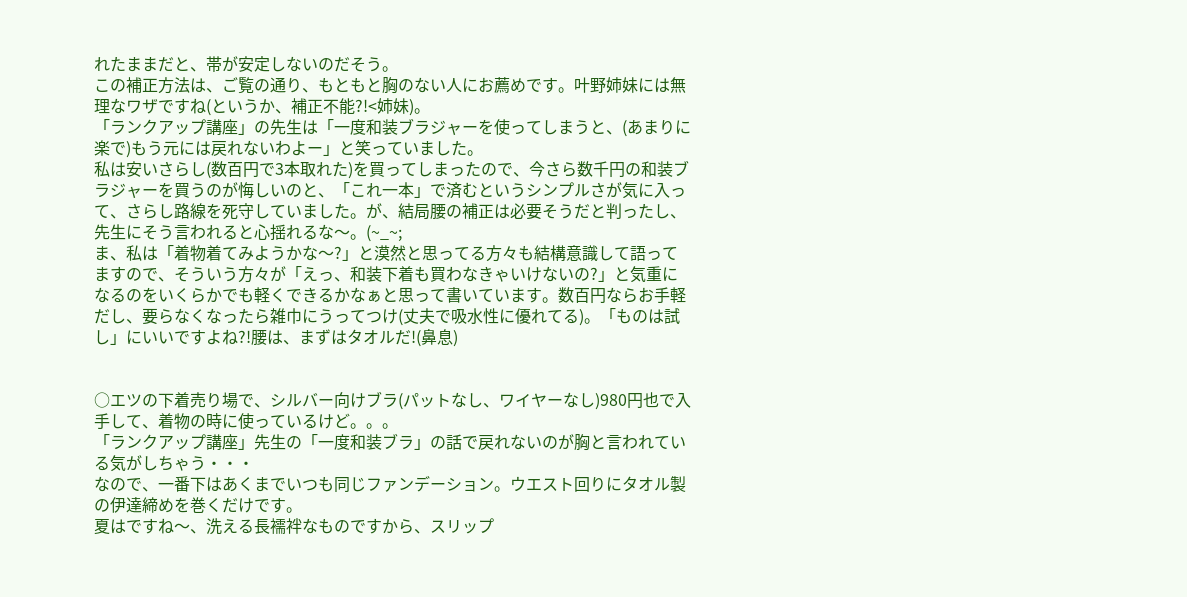れたままだと、帯が安定しないのだそう。
この補正方法は、ご覧の通り、もともと胸のない人にお薦めです。叶野姉妹には無理なワザですね(というか、補正不能?!<姉妹)。
「ランクアップ講座」の先生は「一度和装ブラジャーを使ってしまうと、(あまりに楽で)もう元には戻れないわよー」と笑っていました。
私は安いさらし(数百円で3本取れた)を買ってしまったので、今さら数千円の和装ブラジャーを買うのが悔しいのと、「これ一本」で済むというシンプルさが気に入って、さらし路線を死守していました。が、結局腰の補正は必要そうだと判ったし、先生にそう言われると心揺れるな〜。(~_~;
ま、私は「着物着てみようかな〜?」と漠然と思ってる方々も結構意識して語ってますので、そういう方々が「えっ、和装下着も買わなきゃいけないの?」と気重になるのをいくらかでも軽くできるかなぁと思って書いています。数百円ならお手軽だし、要らなくなったら雑巾にうってつけ(丈夫で吸水性に優れてる)。「ものは試し」にいいですよね?!腰は、まずはタオルだ!(鼻息)


○エツの下着売り場で、シルバー向けブラ(パットなし、ワイヤーなし)980円也で入手して、着物の時に使っているけど。。。
「ランクアップ講座」先生の「一度和装ブラ」の話で戻れないのが胸と言われている気がしちゃう・・・
なので、一番下はあくまでいつも同じファンデーション。ウエスト回りにタオル製の伊達締めを巻くだけです。
夏はですね〜、洗える長襦袢なものですから、スリップ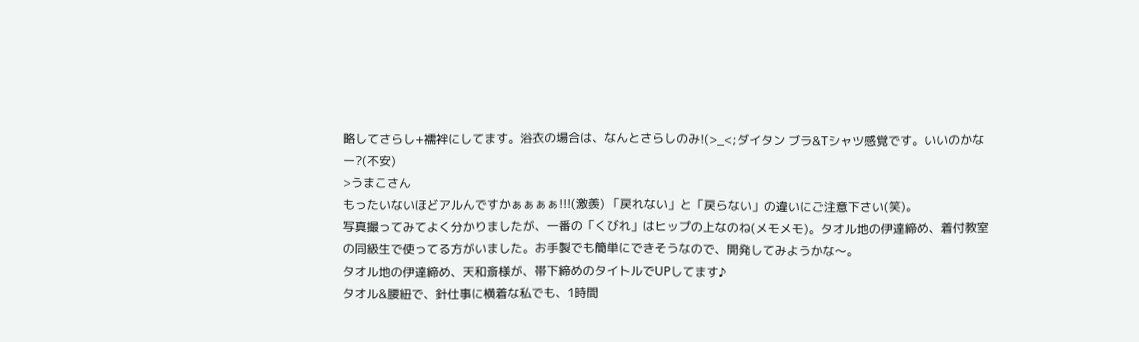略してさらし+襦袢にしてます。浴衣の場合は、なんとさらしのみ!(>_<;ダイタン ブラ&Tシャツ感覚です。いいのかなー?(不安)
>うまこさん
もったいないほどアルんですかぁぁぁぁ!!!(激羨) 「戻れない」と「戻らない」の違いにご注意下さい(笑)。
写真撮ってみてよく分かりましたが、一番の「くびれ」はヒップの上なのね(メモメモ)。タオル地の伊達締め、着付教室の同級生で使ってる方がいました。お手製でも簡単にできそうなので、開発してみようかな〜。
タオル地の伊達締め、天和斎様が、帯下締めのタイトルでUPしてます♪
タオル&腰紐で、針仕事に横着な私でも、1時間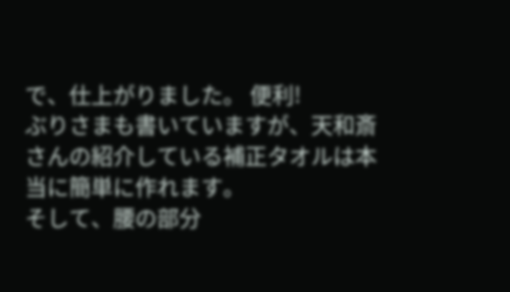で、仕上がりました。 便利!
ぶりさまも書いていますが、天和斎さんの紹介している補正タオルは本当に簡単に作れます。
そして、腰の部分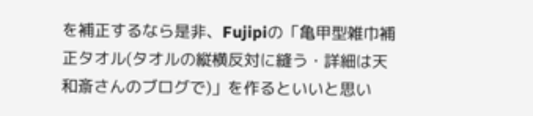を補正するなら是非、Fujipiの「亀甲型雑巾補正タオル(タオルの縦横反対に縫う・詳細は天和斎さんのブログで)」を作るといいと思い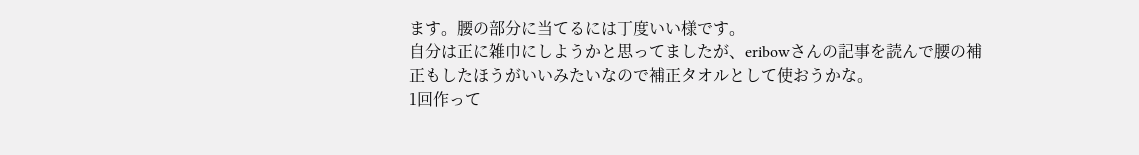ます。腰の部分に当てるには丁度いい様です。
自分は正に雑巾にしようかと思ってましたが、eribowさんの記事を読んで腰の補正もしたほうがいいみたいなので補正タオルとして使おうかな。
1回作って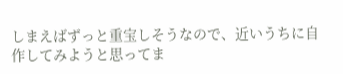しまえばずっと重宝しそうなので、近いうちに自作してみようと思ってま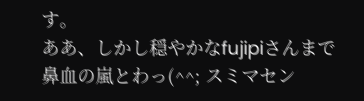す。
ああ、しかし穏やかなfujipiさんまで鼻血の嵐とわっ(^^; スミマセン